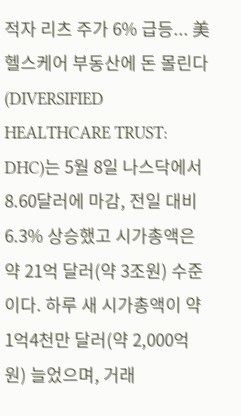적자 리츠 주가 6% 급등... 美 헬스케어 부동산에 돈 몰린다
(DIVERSIFIED HEALTHCARE TRUST: DHC)는 5월 8일 나스닥에서 8.60달러에 마감, 전일 대비 6.3% 상승했고 시가총액은 약 21억 달러(약 3조원) 수준이다. 하루 새 시가총액이 약 1억4천만 달러(약 2,000억 원) 늘었으며, 거래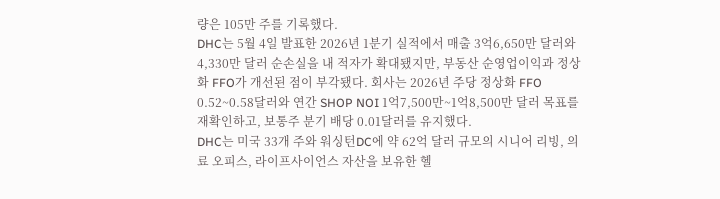량은 105만 주를 기록했다.
DHC는 5월 4일 발표한 2026년 1분기 실적에서 매출 3억6,650만 달러와 4,330만 달러 순손실을 내 적자가 확대됐지만, 부동산 순영업이익과 정상화 FFO가 개선된 점이 부각됐다. 회사는 2026년 주당 정상화 FFO 0.52~0.58달러와 연간 SHOP NOI 1억7,500만~1억8,500만 달러 목표를 재확인하고, 보통주 분기 배당 0.01달러를 유지했다.
DHC는 미국 33개 주와 워싱턴DC에 약 62억 달러 규모의 시니어 리빙, 의료 오피스, 라이프사이언스 자산을 보유한 헬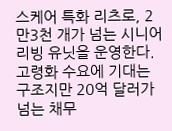스케어 특화 리츠로, 2만3천 개가 넘는 시니어 리빙 유닛을 운영한다. 고령화 수요에 기대는 구조지만 20억 달러가 넘는 채무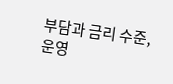부담과 금리 수준, 운영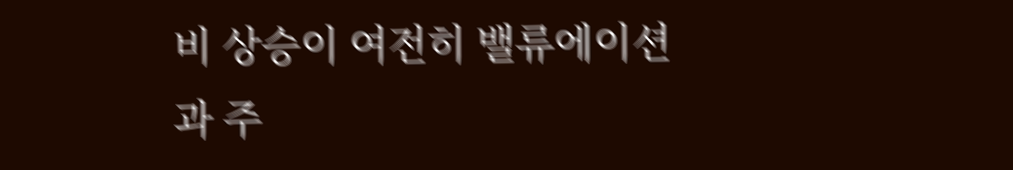비 상승이 여전히 밸류에이션과 주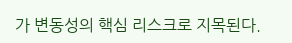가 변동성의 핵심 리스크로 지목된다.